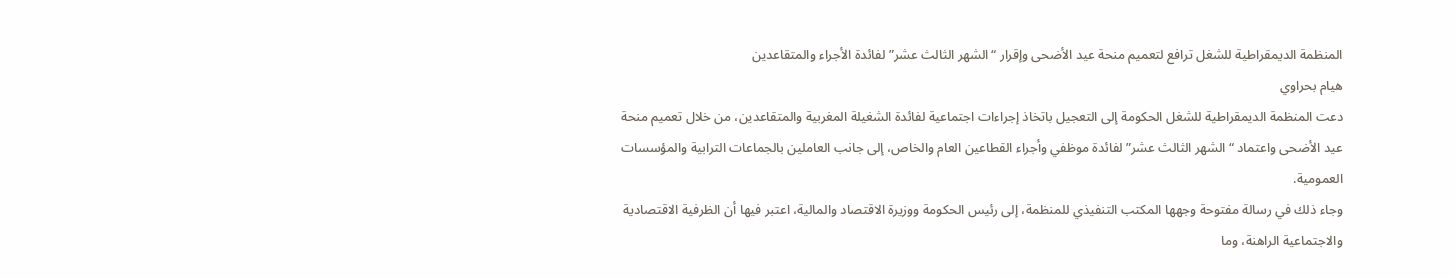المنظمة الديمقراطية للشغل ترافع لتعميم منحة عيد الأضحى وإقرار “الشهر الثالث عشر” لفائدة الأجراء والمتقاعدين
هيام بحراوي
دعت المنظمة الديمقراطية للشغل الحكومة إلى التعجيل باتخاذ إجراءات اجتماعية لفائدة الشغيلة المغربية والمتقاعدين، من خلال تعميم منحة عيد الأضحى واعتماد “الشهر الثالث عشر” لفائدة موظفي وأجراء القطاعين العام والخاص، إلى جانب العاملين بالجماعات الترابية والمؤسسات العمومية.
وجاء ذلك في رسالة مفتوحة وجهها المكتب التنفيذي للمنظمة، إلى رئيس الحكومة ووزيرة الاقتصاد والمالية، اعتبر فيها أن الظرفية الاقتصادية والاجتماعية الراهنة، وما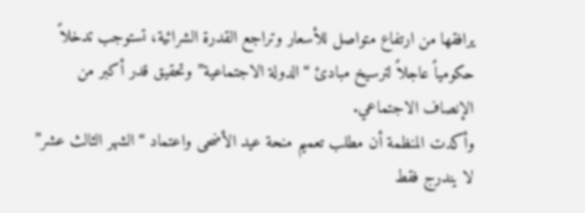يرافقها من ارتفاع متواصل للأسعار وتراجع القدرة الشرائية، تستوجب تدخلاً حكومياً عاجلاً لترسيخ مبادئ “الدولة الاجتماعية” وتحقيق قدر أكبر من الإنصاف الاجتماعي.
وأكدت المنظمة أن مطلب تعميم منحة عيد الأضحى واعتماد “الشهر الثالث عشر” لا يندرج فقط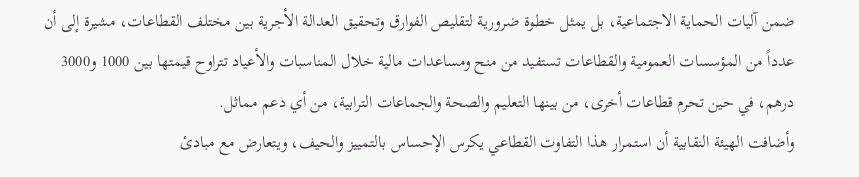ضمن آليات الحماية الاجتماعية، بل يمثل خطوة ضرورية لتقليص الفوارق وتحقيق العدالة الأجرية بين مختلف القطاعات، مشيرة إلى أن عدداً من المؤسسات العمومية والقطاعات تستفيد من منح ومساعدات مالية خلال المناسبات والأعياد تتراوح قيمتها بين 1000 و3000 درهم، في حين تحرم قطاعات أخرى، من بينها التعليم والصحة والجماعات الترابية، من أي دعم مماثل.
وأضافت الهيئة النقابية أن استمرار هذا التفاوت القطاعي يكرس الإحساس بالتمييز والحيف، ويتعارض مع مبادئ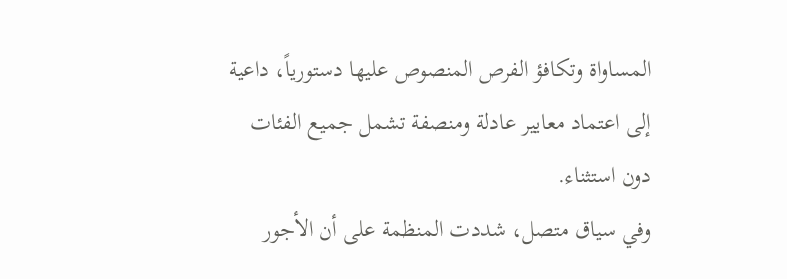المساواة وتكافؤ الفرص المنصوص عليها دستورياً، داعية إلى اعتماد معايير عادلة ومنصفة تشمل جميع الفئات دون استثناء.
وفي سياق متصل، شددت المنظمة على أن الأجور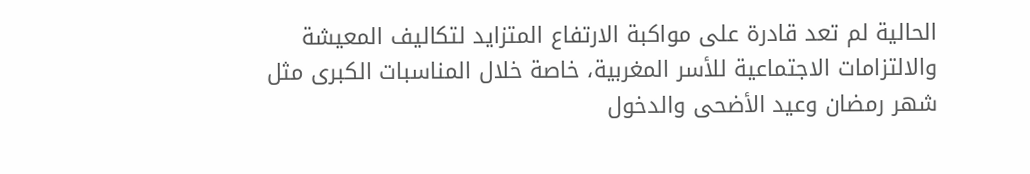الحالية لم تعد قادرة على مواكبة الارتفاع المتزايد لتكاليف المعيشة والالتزامات الاجتماعية للأسر المغربية، خاصة خلال المناسبات الكبرى مثل شهر رمضان وعيد الأضحى والدخول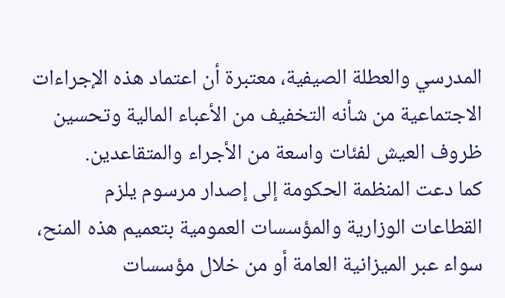المدرسي والعطلة الصيفية، معتبرة أن اعتماد هذه الإجراءات الاجتماعية من شأنه التخفيف من الأعباء المالية وتحسين ظروف العيش لفئات واسعة من الأجراء والمتقاعدين.
كما دعت المنظمة الحكومة إلى إصدار مرسوم يلزم القطاعات الوزارية والمؤسسات العمومية بتعميم هذه المنح، سواء عبر الميزانية العامة أو من خلال مؤسسات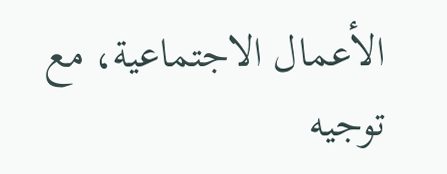الأعمال الاجتماعية، مع توجيه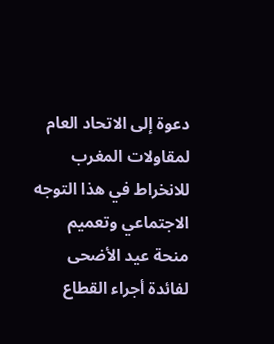دعوة إلى الاتحاد العام لمقاولات المغرب للانخراط في هذا التوجه الاجتماعي وتعميم منحة عيد الأضحى لفائدة أجراء القطاع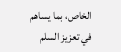الخاص، بما يساهم في تعزيز السلم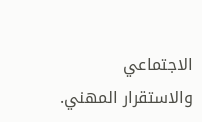الاجتماعي والاستقرار المهني.